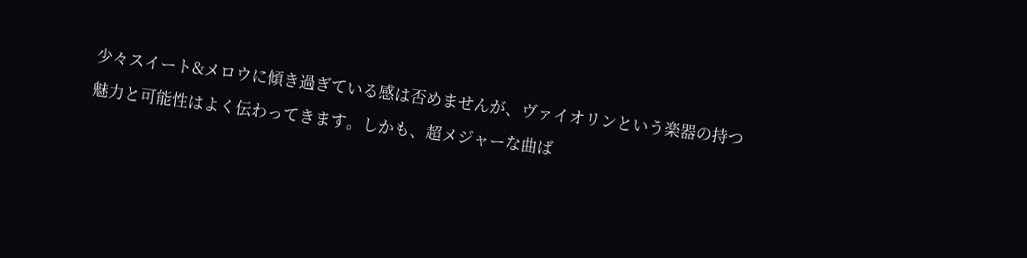少々スイート&メロウに傾き過ぎている感は否めませんが、ヴァイオリンという楽器の持つ魅力と可能性はよく伝わってきます。しかも、超メジャーな曲ば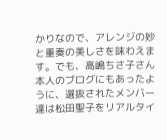かりなので、アレンジの妙と重奏の美しさを味わえます。でも、高嶋ちさ子さん本人のブログにもあったように、選抜されたメンバー達は松田聖子をリアルタイ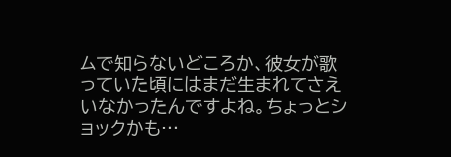ムで知らないどころか、彼女が歌っていた頃にはまだ生まれてさえいなかったんですよね。ちょっとショックかも…